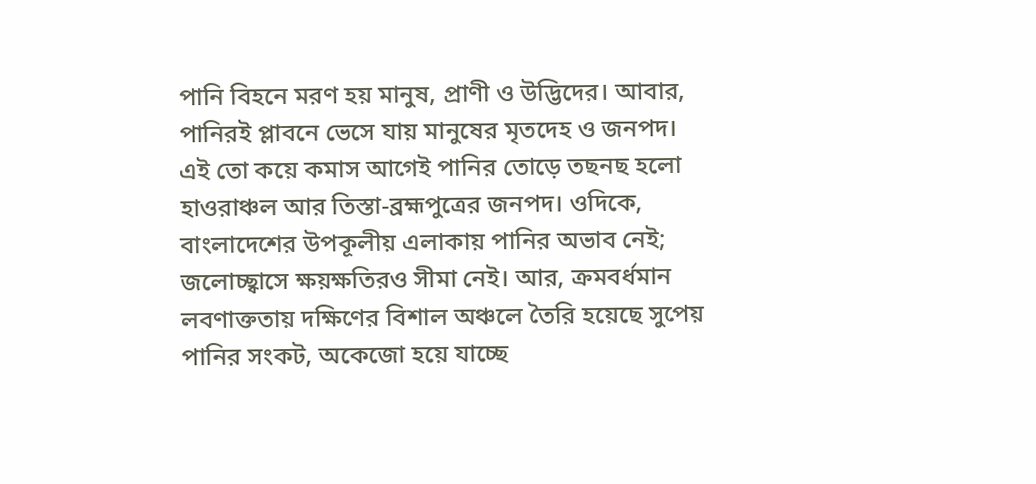পানি বিহনে মরণ হয় মানুষ, প্রাণী ও উদ্ভিদের। আবার, পানিরই প্লাবনে ভেসে যায় মানুষের মৃতদেহ ও জনপদ।
এই তো কয়ে কমাস আগেই পানির তোড়ে তছনছ হলো হাওরাঞ্চল আর তিস্তা-ব্রহ্মপুত্রের জনপদ। ওদিকে, বাংলাদেশের উপকূলীয় এলাকায় পানির অভাব নেই; জলোচ্ছ্বাসে ক্ষয়ক্ষতিরও সীমা নেই। আর, ক্রমবর্ধমান লবণাক্ততায় দক্ষিণের বিশাল অঞ্চলে তৈরি হয়েছে সুপেয় পানির সংকট, অকেজো হয়ে যাচ্ছে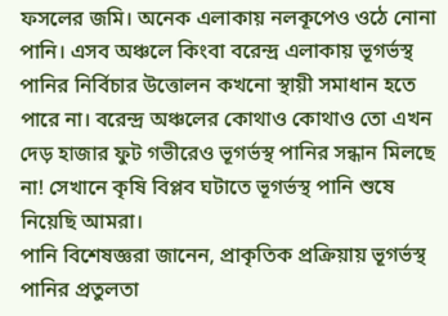ফসলের জমি। অনেক এলাকায় নলকূপেও ওঠে নোনা পানি। এসব অঞ্চলে কিংবা বরেন্দ্র এলাকায় ভূগর্ভস্থ পানির নির্বিচার উত্তোলন কখনো স্থায়ী সমাধান হতে পারে না। বরেন্দ্র অঞ্চলের কোথাও কোথাও তো এখন দেড় হাজার ফুট গভীরেও ভূগর্ভস্থ পানির সন্ধান মিলছে না! সেখানে কৃষি বিপ্লব ঘটাতে ভূগর্ভস্থ পানি শুষে নিয়েছি আমরা।
পানি বিশেষজ্ঞরা জানেন, প্রাকৃতিক প্রক্রিয়ায় ভূগর্ভস্থ পানির প্রতুলতা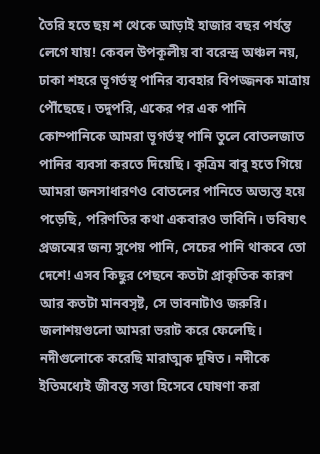তৈরি হতে ছয় শ থেকে আড়াই হাজার বছর পর্যন্ত লেগে যায়! কেবল উপকূলীয় বা বরেন্দ্র অঞ্চল নয়, ঢাকা শহরে ভূগর্ভস্থ পানির ব্যবহার বিপজ্জনক মাত্রায় পৌঁছেছে। তদুপরি, একের পর এক পানি কোম্পানিকে আমরা ভূগর্ভস্থ পানি তুলে বোতলজাত পানির ব্যবসা করতে দিয়েছি। কৃত্রিম বাবু হতে গিয়ে আমরা জনসাধারণও বোতলের পানিতে অভ্যস্ত হয়ে পড়েছি, পরিণতির কথা একবারও ভাবিনি। ভবিষ্যৎ প্রজন্মের জন্য সুপেয় পানি, সেচের পানি থাকবে তো দেশে! এসব কিছুর পেছনে কতটা প্রাকৃতিক কারণ আর কতটা মানবসৃষ্ট, সে ভাবনাটাও জরুরি।
জলাশয়গুলো আমরা ভরাট করে ফেলেছি। নদীগুলোকে করেছি মারাত্মক দূষিত। নদীকে ইতিমধ্যেই জীবন্ত সত্তা হিসেবে ঘোষণা করা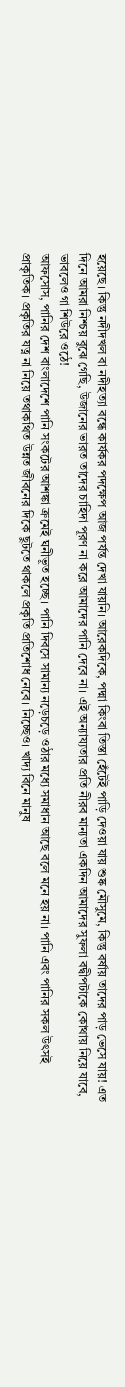হয়েছে। কিন্তু নদীদখল বা নদীহত্যা বন্ধে কার্যকর পদক্ষেপ আজ পর্যন্ত দেখা যায়নি। আরেকদিকে, পদ্মা কিংবা তিস্তা হেঁটেই পাড়ি দেওয়া যায় শুষ্ক মৌসুমে, কিন্তু বর্ষায় তাদের পাড় ভেসে যায়! এত দিনে আমরা নিশ্চয় বুঝে গেছি, উজানের ভারত তাদের চাহিদা পূরণ না করে আমাদের পানি দেবে না। এই অন্যায্যতার প্রতি নীরব মান্যতা একদিন আমাদের সুফলা বদ্বীপটাকে কোথায় নিয়ে যাবে, ভাবলেও গা শিউরে ওঠে!
আফসোস, পানির দেশ বাংলাদেশে পানি সংকটের আশঙ্কা ক্রমেই ঘনীভূত হচ্ছে। পানি দিবসে সামান্য নড়েচড়ে ওঠার মধ্যে সমাধান আছে বলে মনে হয় না। পানি এবং পানির সকল উৎসই প্রাকৃতিক। প্রকৃতির যত্ন না নিয়ে তথাকথিত উন্নত জীবনের দিকে ছুটতে থাকলে প্রকৃতি প্রতিশোধ নেবে। নিচ্ছেও। খাদ্য বিনে মানুষ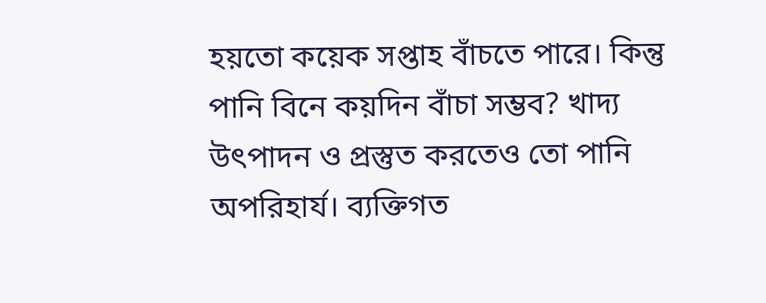হয়তো কয়েক সপ্তাহ বাঁচতে পারে। কিন্তু পানি বিনে কয়দিন বাঁচা সম্ভব? খাদ্য উৎপাদন ও প্রস্তুত করতেও তো পানি অপরিহার্য। ব্যক্তিগত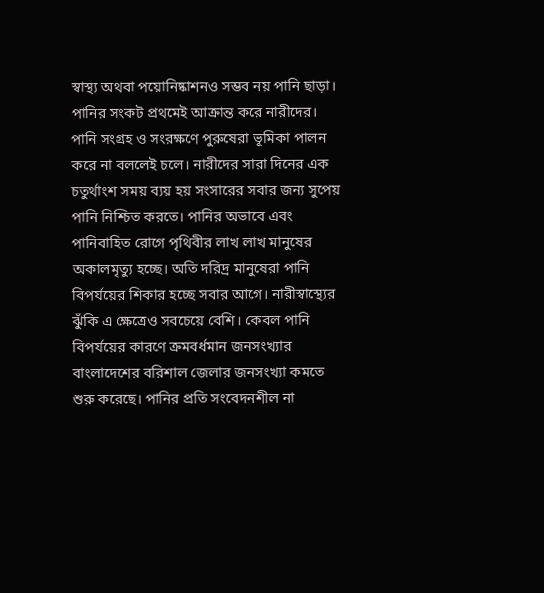স্বাস্থ্য অথবা পয়োনিষ্কাশনও সম্ভব নয় পানি ছাড়া।
পানির সংকট প্রথমেই আক্রান্ত করে নারীদের। পানি সংগ্রহ ও সংরক্ষণে পুরুষেরা ভূমিকা পালন করে না বললেই চলে। নারীদের সারা দিনের এক চতুর্থাংশ সময় ব্যয় হয় সংসারের সবার জন্য সুপেয় পানি নিশ্চিত করতে। পানির অভাবে এবং পানিবাহিত রোগে পৃথিবীর লাখ লাখ মানুষের অকালমৃত্যু হচ্ছে। অতি দরিদ্র মানুষেরা পানি বিপর্যয়ের শিকার হচ্ছে সবার আগে। নারীস্বাস্থ্যের ঝুঁকি এ ক্ষেত্রেও সবচেয়ে বেশি। কেবল পানি বিপর্যয়ের কারণে ক্রমবর্ধমান জনসংখ্যার বাংলাদেশের বরিশাল জেলার জনসংখ্যা কমতে শুরু করেছে। পানির প্রতি সংবেদনশীল না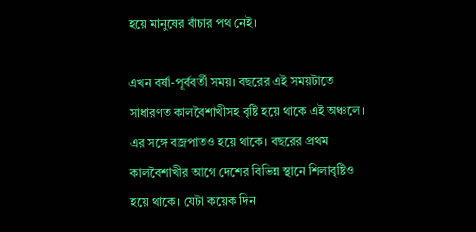হয়ে মানুষের বাঁচার পথ নেই।

এখন বর্ষা-পূর্ববর্তী সময়। বছরের এই সময়টাতে সাধারণত কালবৈশাখীসহ বৃষ্টি হয়ে থাকে এই অঞ্চলে। এর সঙ্গে বজ্রপাতও হয়ে থাকে। বছরের প্রথম কালবৈশাখীর আগে দেশের বিভিন্ন স্থানে শিলাবৃষ্টিও হয়ে থাকে। যেটা কয়েক দিন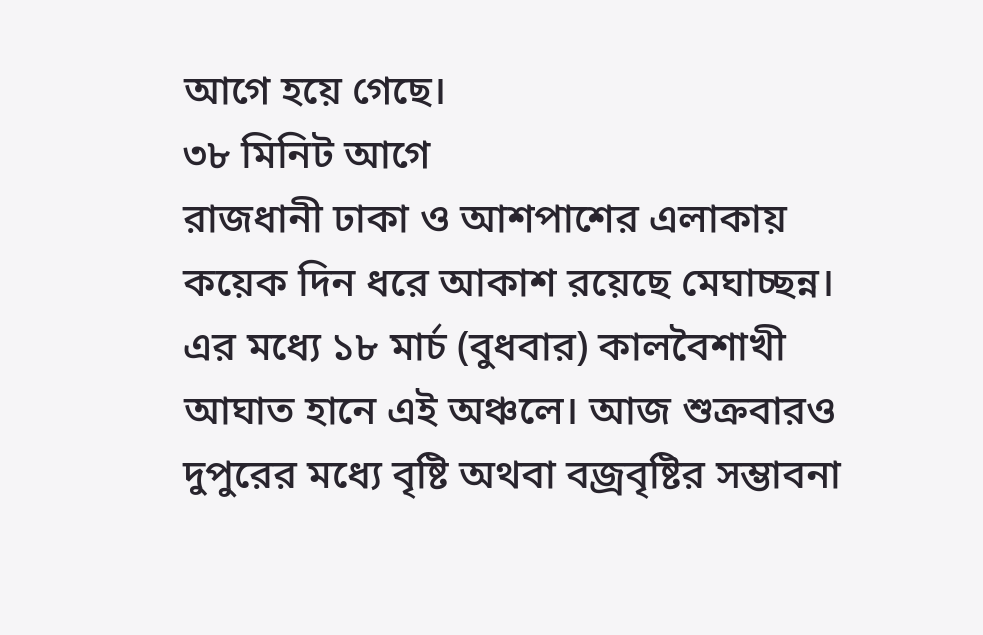আগে হয়ে গেছে।
৩৮ মিনিট আগে
রাজধানী ঢাকা ও আশপাশের এলাকায় কয়েক দিন ধরে আকাশ রয়েছে মেঘাচ্ছন্ন। এর মধ্যে ১৮ মার্চ (বুধবার) কালবৈশাখী আঘাত হানে এই অঞ্চলে। আজ শুক্রবারও দুপুরের মধ্যে বৃষ্টি অথবা বজ্রবৃষ্টির সম্ভাবনা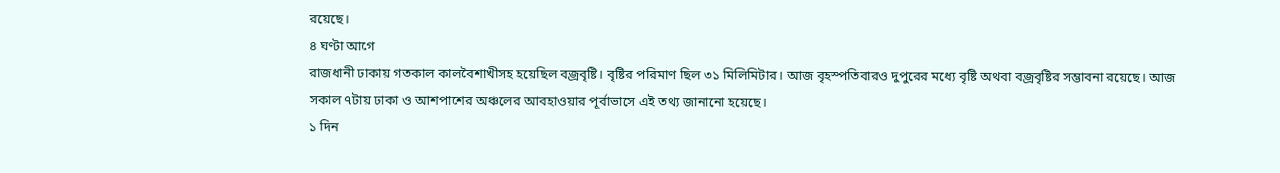রয়েছে।
৪ ঘণ্টা আগে
রাজধানী ঢাকায় গতকাল কালবৈশাখীসহ হয়েছিল বজ্রবৃষ্টি। বৃষ্টির পরিমাণ ছিল ৩১ মিলিমিটার। আজ বৃহস্পতিবারও দুপুরের মধ্যে বৃষ্টি অথবা বজ্রবৃষ্টির সম্ভাবনা রয়েছে। আজ সকাল ৭টায় ঢাকা ও আশপাশের অঞ্চলের আবহাওয়ার পূর্বাভাসে এই তথ্য জানানো হয়েছে।
১ দিন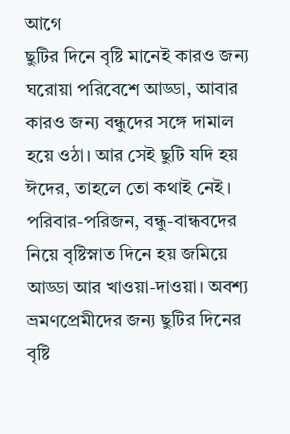আগে
ছুটির দিনে বৃষ্টি মানেই কারও জন্য ঘরোয়া পরিবেশে আড্ডা, আবার কারও জন্য বন্ধুদের সঙ্গে দামাল হয়ে ওঠা। আর সেই ছুটি যদি হয় ঈদের, তাহলে তো কথাই নেই। পরিবার-পরিজন, বন্ধু-বান্ধবদের নিয়ে বৃষ্টিস্নাত দিনে হয় জমিয়ে আড্ডা আর খাওয়া-দাওয়া। অবশ্য ভ্রমণপ্রেমীদের জন্য ছুটির দিনের বৃষ্টি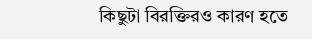কিছুটা বিরক্তিরও কারণ হতে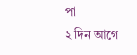পা
২ দিন আগে